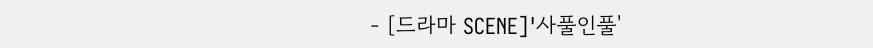- [드라마 SCENE]'사풀인풀'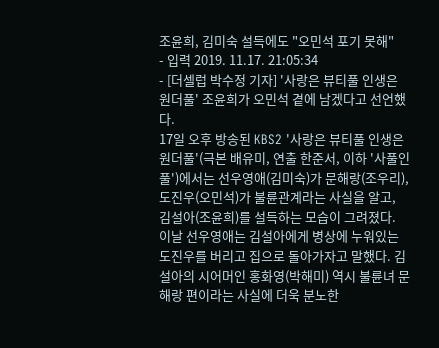조윤희, 김미숙 설득에도 "오민석 포기 못해"
- 입력 2019. 11.17. 21:05:34
- [더셀럽 박수정 기자] '사랑은 뷰티풀 인생은 원더풀' 조윤희가 오민석 곁에 남겠다고 선언했다.
17일 오후 방송된 KBS2 '사랑은 뷰티풀 인생은 원더풀'(극본 배유미, 연출 한준서, 이하 '사풀인풀')에서는 선우영애(김미숙)가 문해랑(조우리), 도진우(오민석)가 불륜관계라는 사실을 알고, 김설아(조윤희)를 설득하는 모습이 그려졌다.
이날 선우영애는 김설아에게 병상에 누워있는 도진우를 버리고 집으로 돌아가자고 말했다. 김설아의 시어머인 홍화영(박해미) 역시 불륜녀 문해랑 편이라는 사실에 더욱 분노한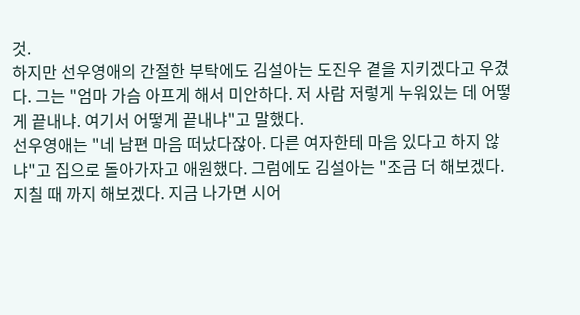것.
하지만 선우영애의 간절한 부탁에도 김설아는 도진우 곁을 지키겠다고 우겼다. 그는 "엄마 가슴 아프게 해서 미안하다. 저 사람 저렇게 누워있는 데 어떻게 끝내냐. 여기서 어떻게 끝내냐"고 말했다.
선우영애는 "네 남편 마음 떠났다잖아. 다른 여자한테 마음 있다고 하지 않냐"고 집으로 돌아가자고 애원했다. 그럼에도 김설아는 "조금 더 해보겠다. 지칠 때 까지 해보겠다. 지금 나가면 시어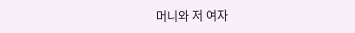머니와 저 여자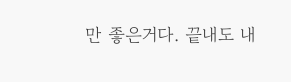만 좋은거다. 끝내도 내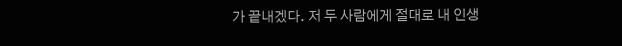가 끝내겠다. 저 두 사람에게 절대로 내 인생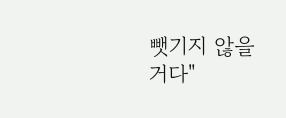뺏기지 않을 거다"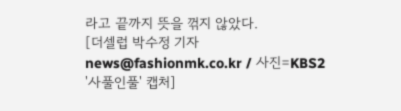라고 끝까지 뜻을 꺾지 않았다.
[더셀럽 박수정 기자 news@fashionmk.co.kr / 사진=KBS2 '사풀인풀' 캡처]